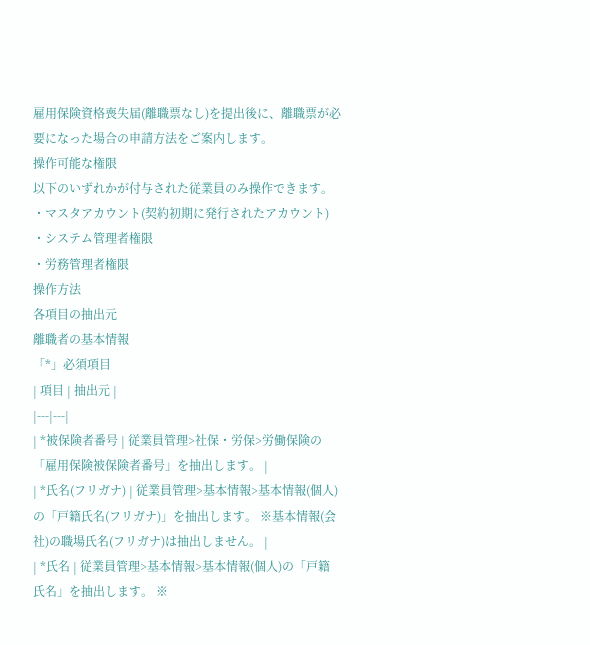雇用保険資格喪失届(離職票なし)を提出後に、離職票が必要になった場合の申請方法をご案内します。
操作可能な権限
以下のいずれかが付与された従業員のみ操作できます。
・マスタアカウント(契約初期に発行されたアカウント)
・システム管理者権限
・労務管理者権限
操作方法
各項目の抽出元
離職者の基本情報
「*」必須項目
| 項目 | 抽出元 |
|---|---|
| *被保険者番号 | 従業員管理>社保・労保>労働保険の「雇用保険被保険者番号」を抽出します。 |
| *氏名(フリガナ) | 従業員管理>基本情報>基本情報(個人)の「戸籍氏名(フリガナ)」を抽出します。 ※基本情報(会社)の職場氏名(フリガナ)は抽出しません。 |
| *氏名 | 従業員管理>基本情報>基本情報(個人)の「戸籍氏名」を抽出します。 ※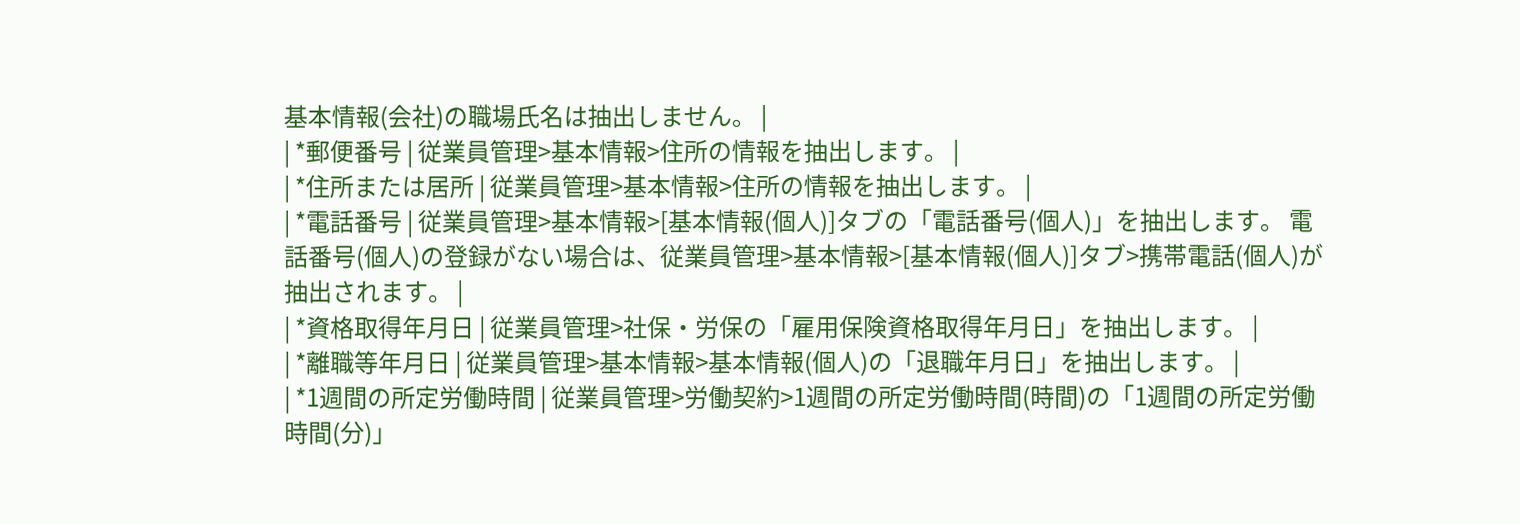基本情報(会社)の職場氏名は抽出しません。 |
| *郵便番号 | 従業員管理>基本情報>住所の情報を抽出します。 |
| *住所または居所 | 従業員管理>基本情報>住所の情報を抽出します。 |
| *電話番号 | 従業員管理>基本情報>[基本情報(個人)]タブの「電話番号(個人)」を抽出します。 電話番号(個人)の登録がない場合は、従業員管理>基本情報>[基本情報(個人)]タブ>携帯電話(個人)が抽出されます。 |
| *資格取得年月日 | 従業員管理>社保・労保の「雇用保険資格取得年月日」を抽出します。 |
| *離職等年月日 | 従業員管理>基本情報>基本情報(個人)の「退職年月日」を抽出します。 |
| *1週間の所定労働時間 | 従業員管理>労働契約>1週間の所定労働時間(時間)の「1週間の所定労働時間(分)」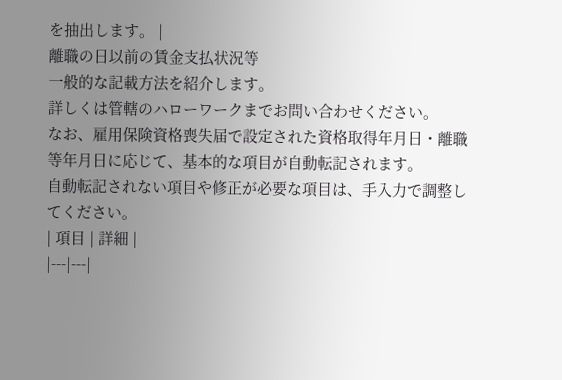を抽出します。 |
離職の日以前の賃金支払状況等
一般的な記載方法を紹介します。
詳しくは管轄のハローワークまでお問い合わせください。
なお、雇用保険資格喪失届で設定された資格取得年月日・離職等年月日に応じて、基本的な項目が自動転記されます。
自動転記されない項目や修正が必要な項目は、手入力で調整してください。
| 項目 | 詳細 |
|---|---|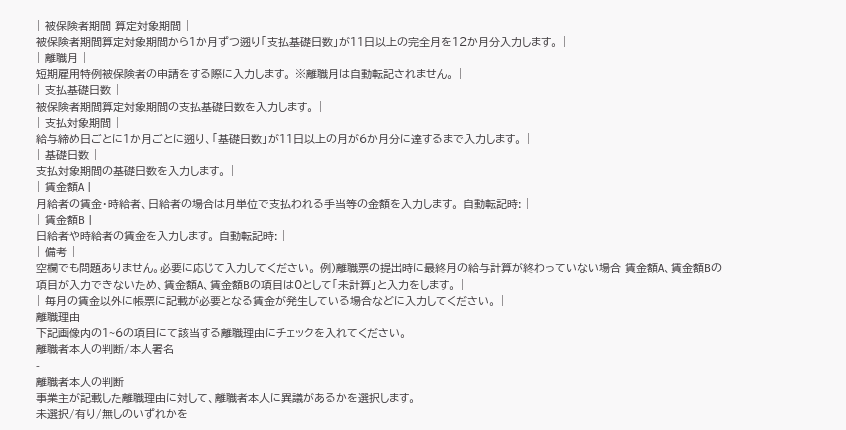| 被保険者期間 算定対象期間 |
被保険者期間算定対象期間から1か月ずつ遡り「支払基礎日数」が11日以上の完全月を12か月分入力します。 |
| 離職月 |
短期雇用特例被保険者の申請をする際に入力します。 ※離職月は自動転記されません。 |
| 支払基礎日数 |
被保険者期間算定対象期間の支払基礎日数を入力します。 |
| 支払対象期間 |
給与締め日ごとに1か月ごとに遡り、「基礎日数」が11日以上の月が6か月分に達するまで入力します。 |
| 基礎日数 |
支払対象期間の基礎日数を入力します。 |
| 賃金額A |
月給者の賃金・時給者、日給者の場合は月単位で支払われる手当等の金額を入力します。 自動転記時: |
| 賃金額B |
日給者や時給者の賃金を入力します。 自動転記時: |
| 備考 |
空欄でも問題ありません。必要に応じて入力してください。 例)離職票の提出時に最終月の給与計算が終わっていない場合 賃金額A、賃金額Bの項目が入力できないため、賃金額A、賃金額Bの項目は0として「未計算」と入力をします。 |
| 毎月の賃金以外に帳票に記載が必要となる賃金が発生している場合などに入力してください。 |
離職理由
下記画像内の1~6の項目にて該当する離職理由にチェックを入れてください。
離職者本人の判断/本人署名
-
離職者本人の判断
事業主が記載した離職理由に対して、離職者本人に異議があるかを選択します。
未選択/有り/無しのいずれかを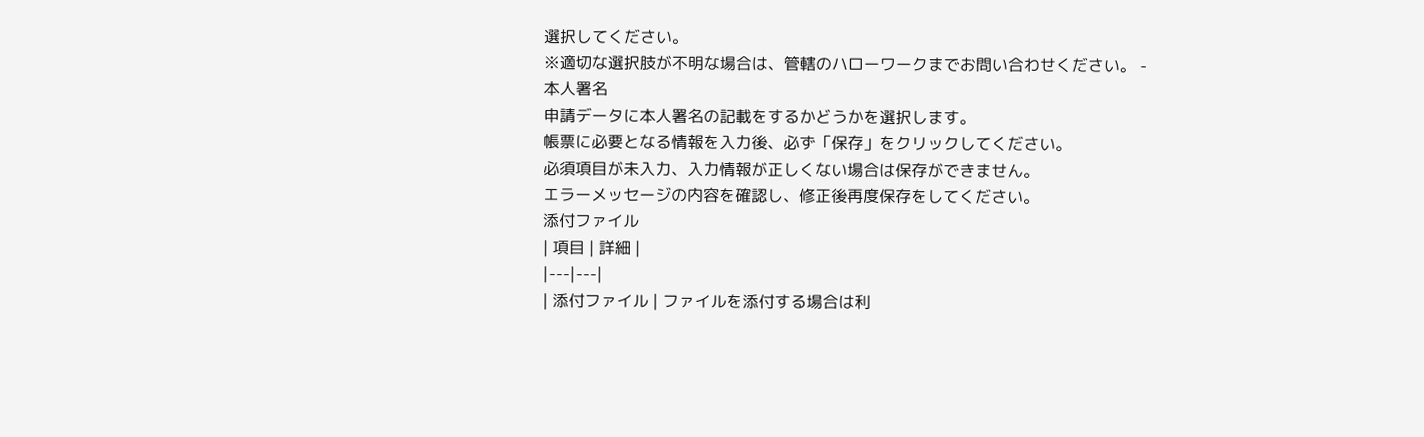選択してください。
※適切な選択肢が不明な場合は、管轄のハローワークまでお問い合わせください。 -
本人署名
申請データに本人署名の記載をするかどうかを選択します。
帳票に必要となる情報を入力後、必ず「保存」をクリックしてください。
必須項目が未入力、入力情報が正しくない場合は保存ができません。
エラーメッセージの内容を確認し、修正後再度保存をしてください。
添付ファイル
| 項目 | 詳細 |
|---|---|
| 添付ファイル | ファイルを添付する場合は利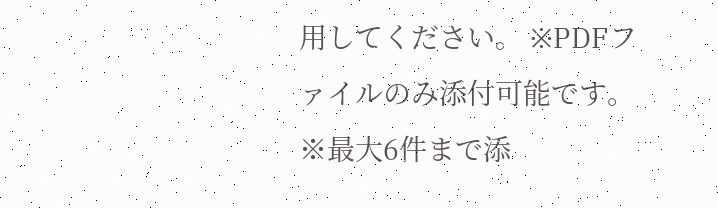用してください。 ※PDFファイルのみ添付可能です。 ※最大6件まで添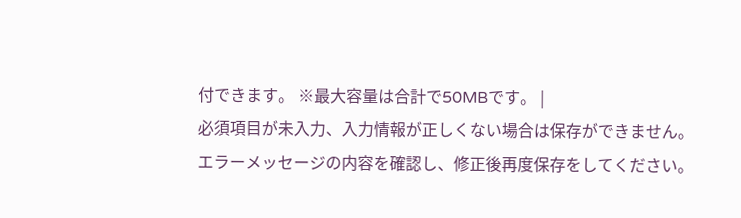付できます。 ※最大容量は合計で50MBです。 |
必須項目が未入力、入力情報が正しくない場合は保存ができません。
エラーメッセージの内容を確認し、修正後再度保存をしてください。